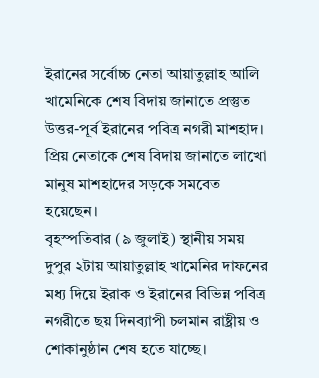ইরানের সর্বোচ্চ নেতা আয়াতুল্লাহ আলি খামেনিকে শেষ বিদায় জানাতে প্রস্তুত উত্তর-পূর্ব ইরানের পবিত্র নগরী মাশহাদ। প্রিয় নেতাকে শেষ বিদায় জানাতে লাখো মানুষ মাশহাদের সড়কে সমবেত হয়েছেন।
বৃহস্পতিবার (৯ জুলাই) স্থানীয় সময় দুপুর ২টায় আয়াতুল্লাহ খামেনির দাফনের মধ্য দিয়ে ইরাক ও ইরানের বিভিন্ন পবিত্র নগরীতে ছয় দিনব্যাপী চলমান রাষ্ট্রীয় ও শোকানুষ্ঠান শেষ হতে যাচ্ছে।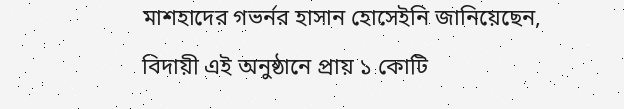মাশহাদের গভর্নর হাসান হোসেইনি জানিয়েছেন, বিদায়ী এই অনুষ্ঠানে প্রায় ১ কোটি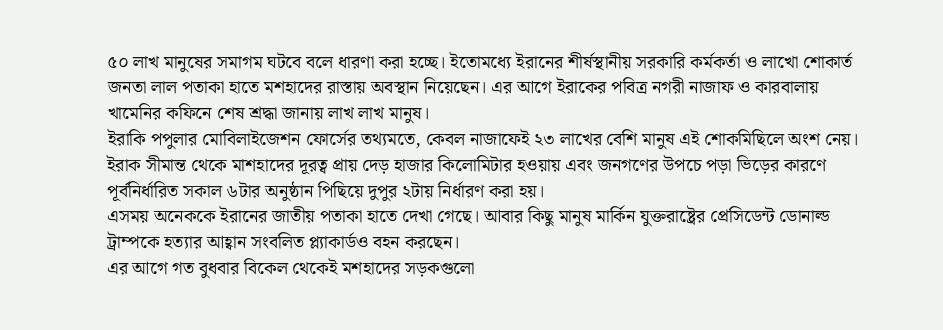৫০ লাখ মানুষের সমাগম ঘটবে বলে ধারণা করা হচ্ছে। ইতোমধ্যে ইরানের শীর্ষস্থানীয় সরকারি কর্মকর্তা ও লাখো শোকার্ত জনতা লাল পতাকা হাতে মশহাদের রাস্তায় অবস্থান নিয়েছেন। এর আগে ইরাকের পবিত্র নগরী নাজাফ ও কারবালায় খামেনির কফিনে শেষ শ্রদ্ধা জানায় লাখ লাখ মানুষ।
ইরাকি পপুলার মোবিলাইজেশন ফোর্সের তথ্যমতে, কেবল নাজাফেই ২৩ লাখের বেশি মানুষ এই শোকমিছিলে অংশ নেয়। ইরাক সীমান্ত থেকে মাশহাদের দূরত্ব প্রায় দেড় হাজার কিলোমিটার হওয়ায় এবং জনগণের উপচে পড়া ভিড়ের কারণে পূর্বনির্ধারিত সকাল ৬টার অনুষ্ঠান পিছিয়ে দুপুর ২টায় নির্ধারণ করা হয়।
এসময় অনেককে ইরানের জাতীয় পতাকা হাতে দেখা গেছে। আবার কিছু মানুষ মার্কিন যুক্তরাষ্ট্রের প্রেসিডেন্ট ডোনাল্ড ট্রাম্পকে হত্যার আহ্বান সংবলিত প্ল্যাকার্ডও বহন করছেন।
এর আগে গত বুধবার বিকেল থেকেই মশহাদের সড়কগুলো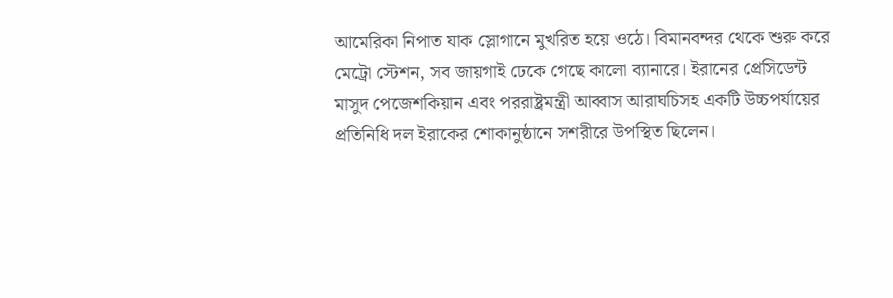আমেরিকা নিপাত যাক স্লোগানে মুখরিত হয়ে ওঠে। বিমানবন্দর থেকে শুরু করে মেট্রো স্টেশন, সব জায়গাই ঢেকে গেছে কালো ব্যানারে। ইরানের প্রেসিডেন্ট মাসুদ পেজেশকিয়ান এবং পররাষ্ট্রমন্ত্রী আব্বাস আরাঘচিসহ একটি উচ্চপর্যায়ের প্রতিনিধি দল ইরাকের শোকানুষ্ঠানে সশরীরে উপস্থিত ছিলেন।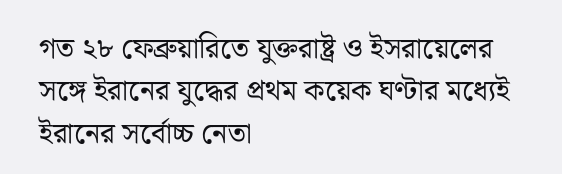গত ২৮ ফেব্রুয়ারিতে যুক্তরাষ্ট্র ও ইসরায়েলের সঙ্গে ইরানের যুদ্ধের প্রথম কয়েক ঘণ্টার মধ্যেই ইরানের সর্বোচ্চ নেতা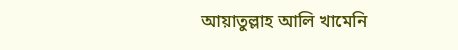আয়াতুল্লাহ আলি খামেনি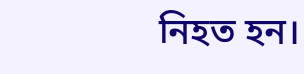নিহত হন।